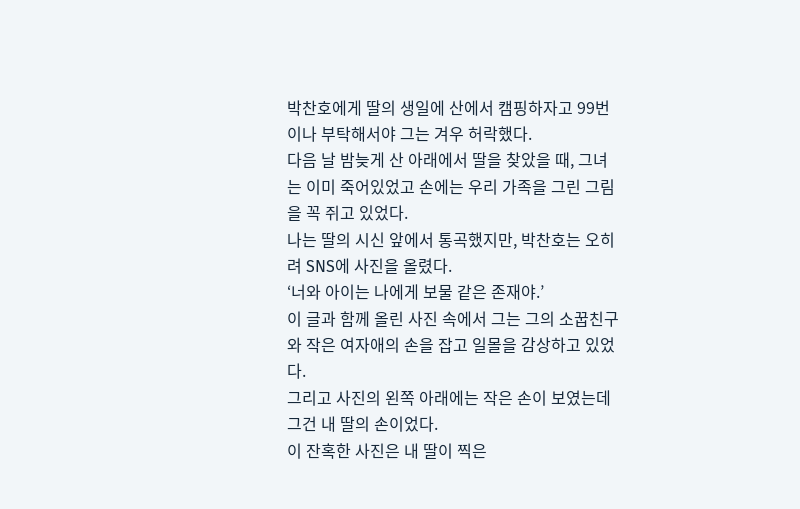박찬호에게 딸의 생일에 산에서 캠핑하자고 99번이나 부탁해서야 그는 겨우 허락했다.
다음 날 밤늦게 산 아래에서 딸을 찾았을 때, 그녀는 이미 죽어있었고 손에는 우리 가족을 그린 그림을 꼭 쥐고 있었다.
나는 딸의 시신 앞에서 통곡했지만, 박찬호는 오히려 SNS에 사진을 올렸다.
‘너와 아이는 나에게 보물 같은 존재야.’
이 글과 함께 올린 사진 속에서 그는 그의 소꿉친구와 작은 여자애의 손을 잡고 일몰을 감상하고 있었다.
그리고 사진의 왼쪽 아래에는 작은 손이 보였는데 그건 내 딸의 손이었다.
이 잔혹한 사진은 내 딸이 찍은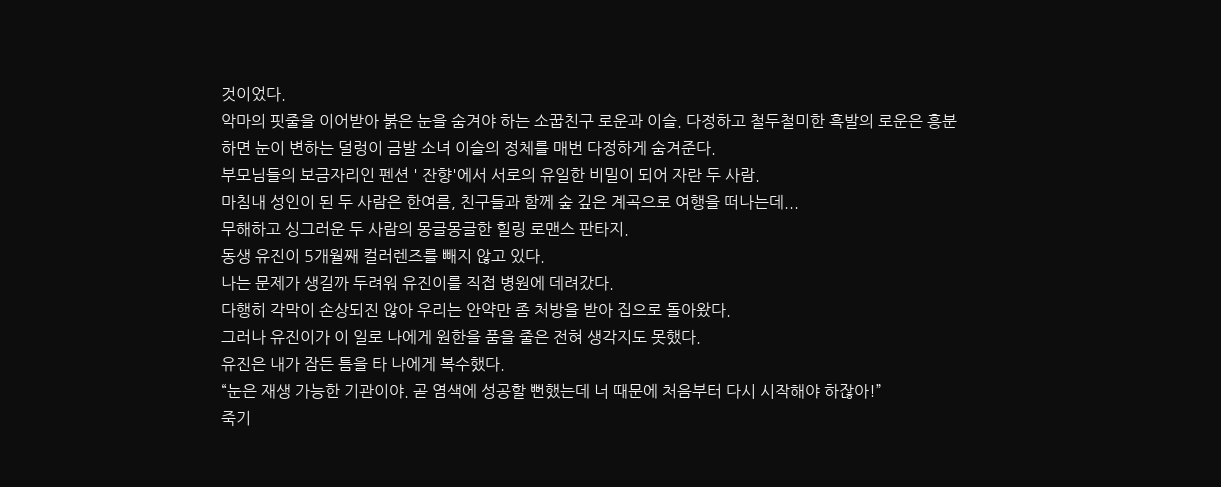것이었다.
악마의 핏줄을 이어받아 붉은 눈을 숨겨야 하는 소꿉친구 로운과 이슬. 다정하고 철두철미한 흑발의 로운은 흥분하면 눈이 변하는 덜렁이 금발 소녀 이슬의 정체를 매번 다정하게 숨겨준다.
부모님들의 보금자리인 펜션 ' 잔향'에서 서로의 유일한 비밀이 되어 자란 두 사람.
마침내 성인이 된 두 사람은 한여름, 친구들과 함께 숲 깊은 계곡으로 여행을 떠나는데...
무해하고 싱그러운 두 사람의 몽글몽글한 힐링 로맨스 판타지.
동생 유진이 5개월째 컬러렌즈를 빼지 않고 있다.
나는 문제가 생길까 두려워 유진이를 직접 병원에 데려갔다.
다행히 각막이 손상되진 않아 우리는 안약만 좀 처방을 받아 집으로 돌아왔다.
그러나 유진이가 이 일로 나에게 원한을 품을 줄은 전혀 생각지도 못했다.
유진은 내가 잠든 틈을 타 나에게 복수했다.
“눈은 재생 가능한 기관이야. 곧 염색에 성공할 뻔했는데 너 때문에 처음부터 다시 시작해야 하잖아!”
죽기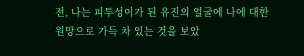전, 나는 피투성이가 된 유진의 얼굴에 나에 대한 원망으로 가득 차 있는 것을 보았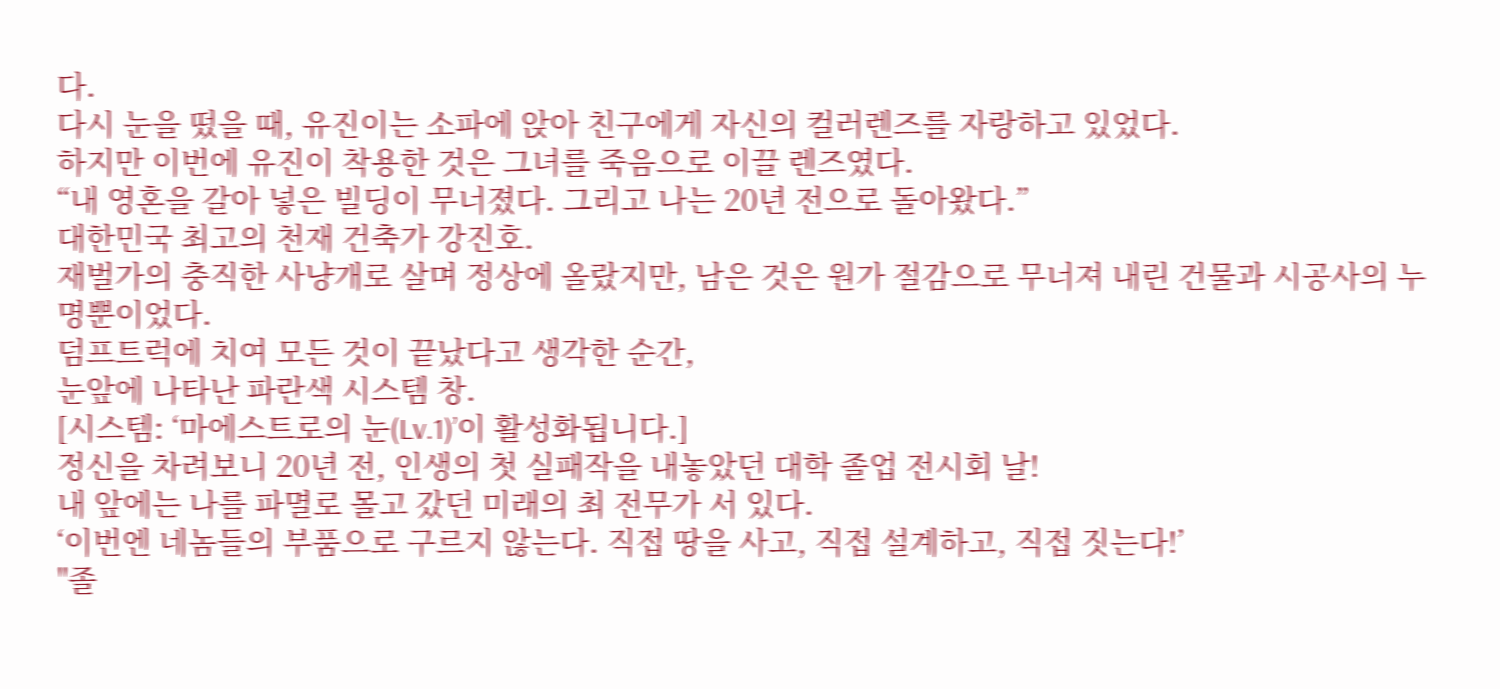다.
다시 눈을 떴을 때, 유진이는 소파에 앉아 친구에게 자신의 컬러렌즈를 자랑하고 있었다.
하지만 이번에 유진이 착용한 것은 그녀를 죽음으로 이끌 렌즈였다.
“내 영혼을 갈아 넣은 빌딩이 무너졌다. 그리고 나는 20년 전으로 돌아왔다.”
대한민국 최고의 천재 건축가 강진호.
재벌가의 충직한 사냥개로 살며 정상에 올랐지만, 남은 것은 원가 절감으로 무너져 내린 건물과 시공사의 누명뿐이었다.
덤프트럭에 치여 모든 것이 끝났다고 생각한 순간,
눈앞에 나타난 파란색 시스템 창.
[시스템: ‘마에스트로의 눈(Lv.1)’이 활성화됩니다.]
정신을 차려보니 20년 전, 인생의 첫 실패작을 내놓았던 대학 졸업 전시회 날!
내 앞에는 나를 파멸로 몰고 갔던 미래의 최 전무가 서 있다.
‘이번엔 네놈들의 부품으로 구르지 않는다. 직접 땅을 사고, 직접 설계하고, 직접 짓는다!’
"졸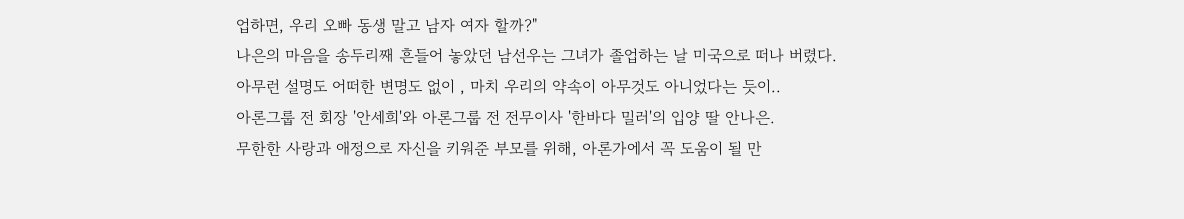업하면, 우리 오빠 동생 말고 남자 여자 할까?"
나은의 마음을 송두리째 흔들어 놓았던 남선우는 그녀가 졸업하는 날 미국으로 떠나 버렸다.
아무런 설명도 어떠한 변명도 없이 , 마치 우리의 약속이 아무것도 아니었다는 듯이..
아론그룹 전 회장 '안세희'와 아론그룹 전 전무이사 '한바다 밀러'의 입양 딸 안나은.
무한한 사랑과 애정으로 자신을 키워준 부모를 위해, 아론가에서 꼭 도움이 될 만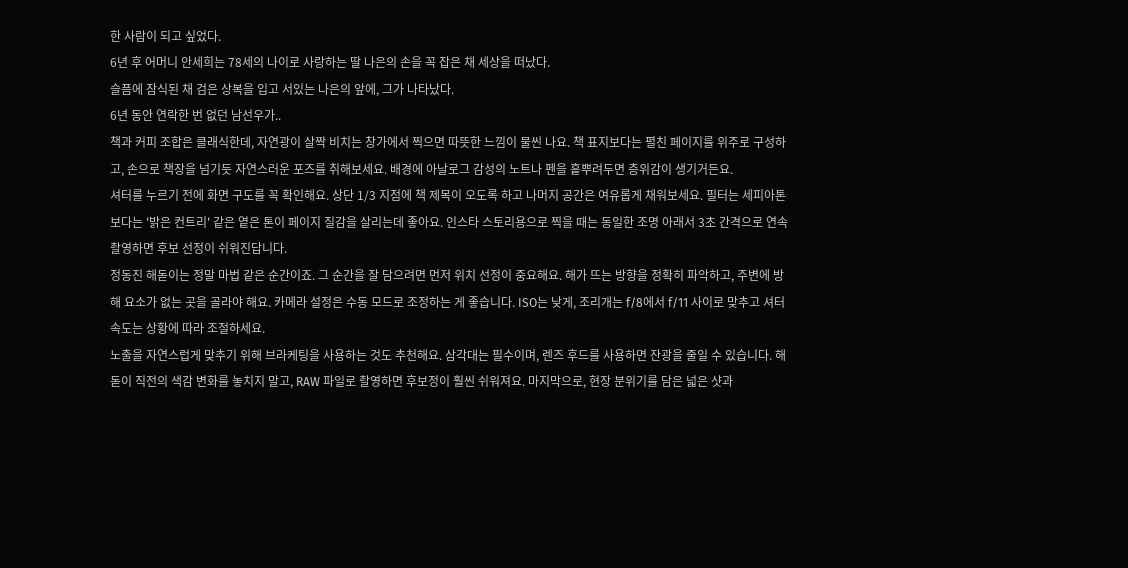한 사람이 되고 싶었다.
6년 후 어머니 안세희는 78세의 나이로 사랑하는 딸 나은의 손을 꼭 잡은 채 세상을 떠났다.
슬픔에 잠식된 채 검은 상복을 입고 서있는 나은의 앞에, 그가 나타났다.
6년 동안 연락한 번 없던 남선우가..
책과 커피 조합은 클래식한데, 자연광이 살짝 비치는 창가에서 찍으면 따뜻한 느낌이 물씬 나요. 책 표지보다는 펼친 페이지를 위주로 구성하고, 손으로 책장을 넘기듯 자연스러운 포즈를 취해보세요. 배경에 아날로그 감성의 노트나 펜을 흩뿌려두면 층위감이 생기거든요.
셔터를 누르기 전에 화면 구도를 꼭 확인해요. 상단 1/3 지점에 책 제목이 오도록 하고 나머지 공간은 여유롭게 채워보세요. 필터는 세피아톤보다는 '밝은 컨트리' 같은 옅은 톤이 페이지 질감을 살리는데 좋아요. 인스타 스토리용으로 찍을 때는 동일한 조명 아래서 3초 간격으로 연속 촬영하면 후보 선정이 쉬워진답니다.
정동진 해돋이는 정말 마법 같은 순간이죠. 그 순간을 잘 담으려면 먼저 위치 선정이 중요해요. 해가 뜨는 방향을 정확히 파악하고, 주변에 방해 요소가 없는 곳을 골라야 해요. 카메라 설정은 수동 모드로 조정하는 게 좋습니다. ISO는 낮게, 조리개는 f/8에서 f/11 사이로 맞추고 셔터 속도는 상황에 따라 조절하세요.
노출을 자연스럽게 맞추기 위해 브라케팅을 사용하는 것도 추천해요. 삼각대는 필수이며, 렌즈 후드를 사용하면 잔광을 줄일 수 있습니다. 해돋이 직전의 색감 변화를 놓치지 말고, RAW 파일로 촬영하면 후보정이 훨씬 쉬워져요. 마지막으로, 현장 분위기를 담은 넓은 샷과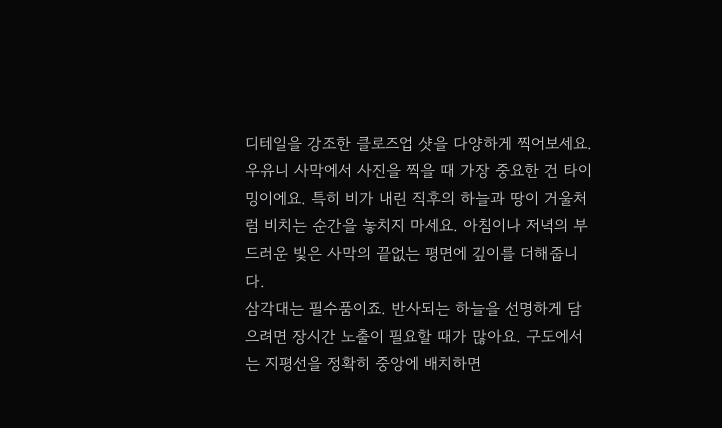디테일을 강조한 클로즈업 샷을 다양하게 찍어보세요.
우유니 사막에서 사진을 찍을 때 가장 중요한 건 타이밍이에요. 특히 비가 내린 직후의 하늘과 땅이 거울처럼 비치는 순간을 놓치지 마세요. 아침이나 저녁의 부드러운 빛은 사막의 끝없는 평면에 깊이를 더해줍니다.
삼각대는 필수품이죠. 반사되는 하늘을 선명하게 담으려면 장시간 노출이 필요할 때가 많아요. 구도에서는 지평선을 정확히 중앙에 배치하면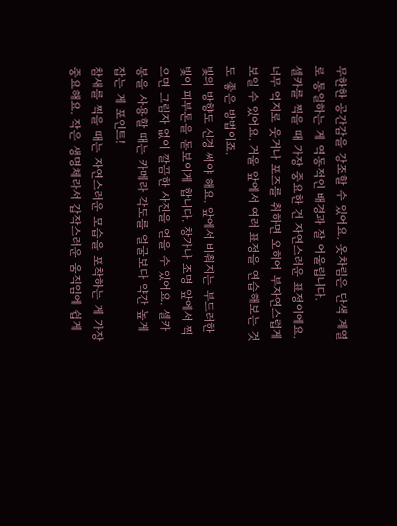무한한 공간감을 강조할 수 있어요. 옷차림은 단색 계열로 통일하는 게 역동적인 배경과 잘 어울립니다.
셀카를 찍을 때 가장 중요한 건 자연스러운 표정이에요. 너무 억지로 웃거나 포즈를 취하면 오히어 부자연스럽게 보일 수 있어요. 거울 앞에서 여러 표정을 연습해보는 것도 좋은 방법이죠.
빛의 방향도 신경 써야 해요. 앞에서 비춰지는 부드러한 빛이 피부톤을 돋보이게 합니다. 창가나 조명 앞에서 찍으면 그림자 없이 깔끔한 사진을 얻을 수 있어요. 셀카봉을 사용할 때는 카메라 각도를 얼굴보다 약간 높게 잡는 게 포인트!
참새를 찍을 때는 자연스러운 모습을 포착하는 게 가장 중요해요. 작은 생명체라서 갑작스러운 움직임에 쉽게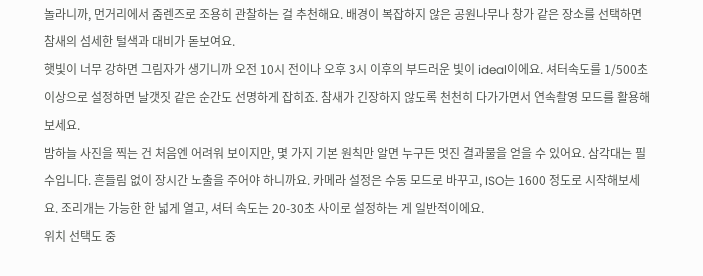놀라니까, 먼거리에서 줌렌즈로 조용히 관찰하는 걸 추천해요. 배경이 복잡하지 않은 공원나무나 창가 같은 장소를 선택하면 참새의 섬세한 털색과 대비가 돋보여요.
햇빛이 너무 강하면 그림자가 생기니까 오전 10시 전이나 오후 3시 이후의 부드러운 빛이 ideal이에요. 셔터속도를 1/500초 이상으로 설정하면 날갯짓 같은 순간도 선명하게 잡히죠. 참새가 긴장하지 않도록 천천히 다가가면서 연속촬영 모드를 활용해보세요.
밤하늘 사진을 찍는 건 처음엔 어려워 보이지만, 몇 가지 기본 원칙만 알면 누구든 멋진 결과물을 얻을 수 있어요. 삼각대는 필수입니다. 흔들림 없이 장시간 노출을 주어야 하니까요. 카메라 설정은 수동 모드로 바꾸고, ISO는 1600 정도로 시작해보세요. 조리개는 가능한 한 넓게 열고, 셔터 속도는 20-30초 사이로 설정하는 게 일반적이에요.
위치 선택도 중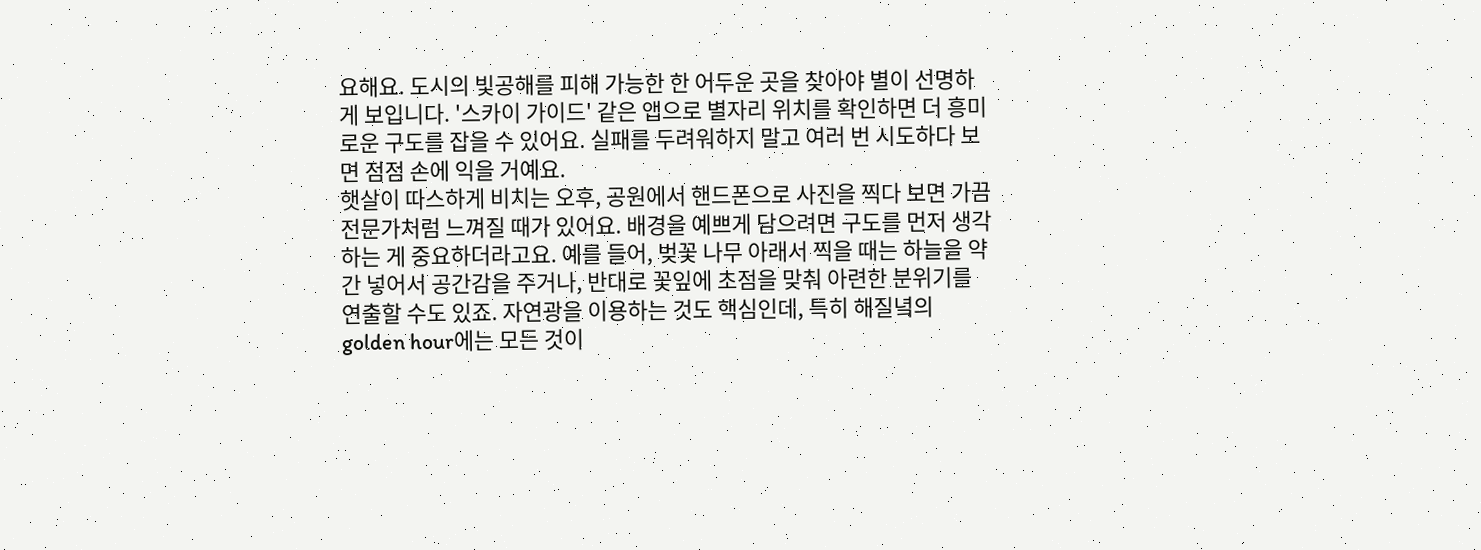요해요. 도시의 빛공해를 피해 가능한 한 어두운 곳을 찾아야 별이 선명하게 보입니다. '스카이 가이드' 같은 앱으로 별자리 위치를 확인하면 더 흥미로운 구도를 잡을 수 있어요. 실패를 두려워하지 말고 여러 번 시도하다 보면 점점 손에 익을 거예요.
햇살이 따스하게 비치는 오후, 공원에서 핸드폰으로 사진을 찍다 보면 가끔 전문가처럼 느껴질 때가 있어요. 배경을 예쁘게 담으려면 구도를 먼저 생각하는 게 중요하더라고요. 예를 들어, 벚꽃 나무 아래서 찍을 때는 하늘을 약간 넣어서 공간감을 주거나, 반대로 꽃잎에 초점을 맞춰 아련한 분위기를 연출할 수도 있죠. 자연광을 이용하는 것도 핵심인데, 특히 해질녘의 golden hour에는 모든 것이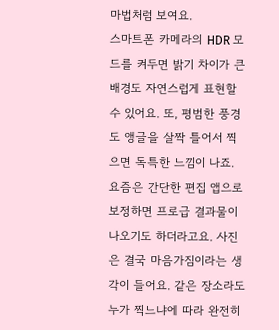마법처럼 보여요.
스마트폰 카메라의 HDR 모드를 켜두면 밝기 차이가 큰 배경도 자연스럽게 표현할 수 있어요. 또, 평범한 풍경도 앵글을 살짝 틀어서 찍으면 독특한 느낌이 나죠. 요즘은 간단한 편집 앱으로 보정하면 프로급 결과물이 나오기도 하더라고요. 사진은 결국 마음가짐이라는 생각이 들어요. 같은 장소라도 누가 찍느냐에 따라 완전히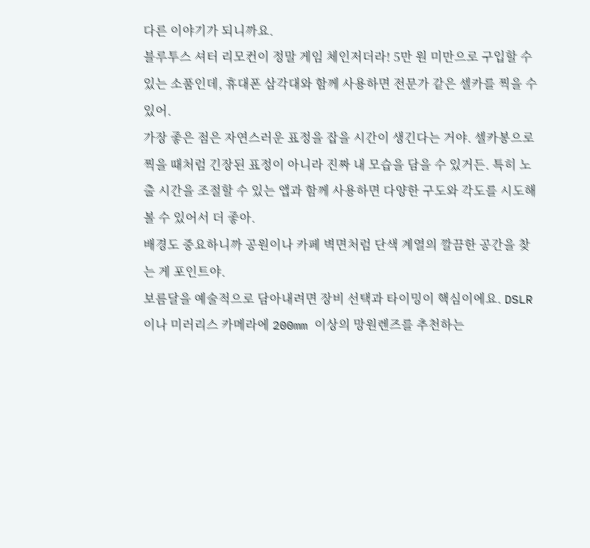다른 이야기가 되니까요.
블루투스 셔터 리모컨이 정말 게임 체인저더라! 5만 원 미만으로 구입할 수 있는 소품인데, 휴대폰 삼각대와 함께 사용하면 전문가 같은 셀카를 찍을 수 있어.
가장 좋은 점은 자연스러운 표정을 잡을 시간이 생긴다는 거야. 셀카봉으로 찍을 때처럼 긴장된 표정이 아니라 진짜 내 모습을 담을 수 있거든. 특히 노출 시간을 조절할 수 있는 앱과 함께 사용하면 다양한 구도와 각도를 시도해볼 수 있어서 더 좋아.
배경도 중요하니까 공원이나 카페 벽면처럼 단색 계열의 깔끔한 공간을 찾는 게 포인트야.
보름달을 예술적으로 담아내려면 장비 선택과 타이밍이 핵심이에요. DSLR이나 미러리스 카메라에 200mm 이상의 망원렌즈를 추천하는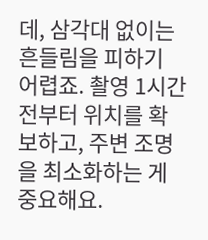데, 삼각대 없이는 흔들림을 피하기 어렵죠. 촬영 1시간 전부터 위치를 확보하고, 주변 조명을 최소화하는 게 중요해요.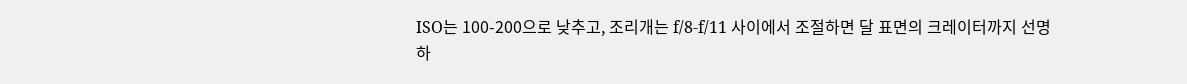ISO는 100-200으로 낮추고, 조리개는 f/8-f/11 사이에서 조절하면 달 표면의 크레이터까지 선명하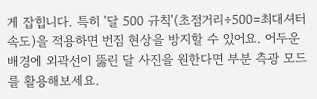게 잡힙니다. 특히 '달 500 규칙'(초점거리÷500=최대셔터속도)을 적용하면 번짐 현상을 방지할 수 있어요. 어두운 배경에 외곽선이 뚫린 달 사진을 원한다면 부분 측광 모드를 활용해보세요.